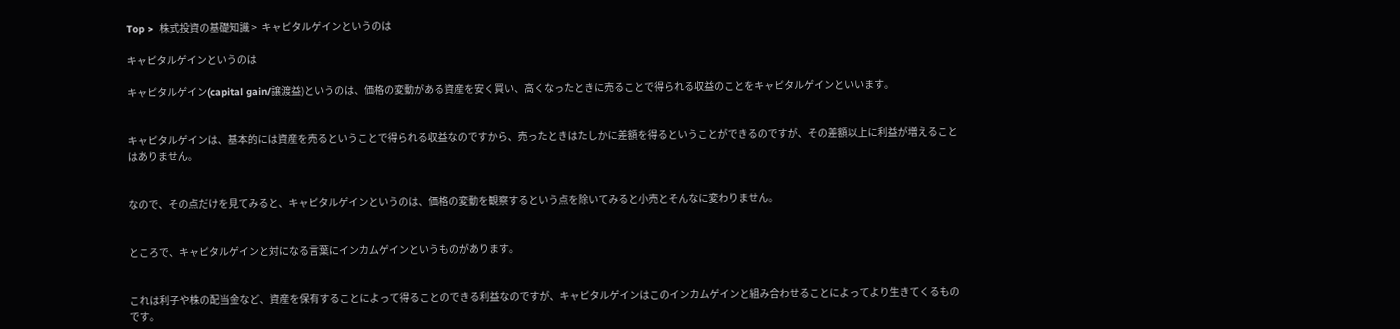Top >  株式投資の基礎知識 >  キャピタルゲインというのは

キャピタルゲインというのは

キャピタルゲイン(capital gain/譲渡益)というのは、価格の変動がある資産を安く買い、高くなったときに売ることで得られる収益のことをキャピタルゲインといいます。


キャピタルゲインは、基本的には資産を売るということで得られる収益なのですから、売ったときはたしかに差額を得るということができるのですが、その差額以上に利益が増えることはありません。


なので、その点だけを見てみると、キャピタルゲインというのは、価格の変動を観察するという点を除いてみると小売とそんなに変わりません。


ところで、キャピタルゲインと対になる言葉にインカムゲインというものがあります。


これは利子や株の配当金など、資産を保有することによって得ることのできる利益なのですが、キャピタルゲインはこのインカムゲインと組み合わせることによってより生きてくるものです。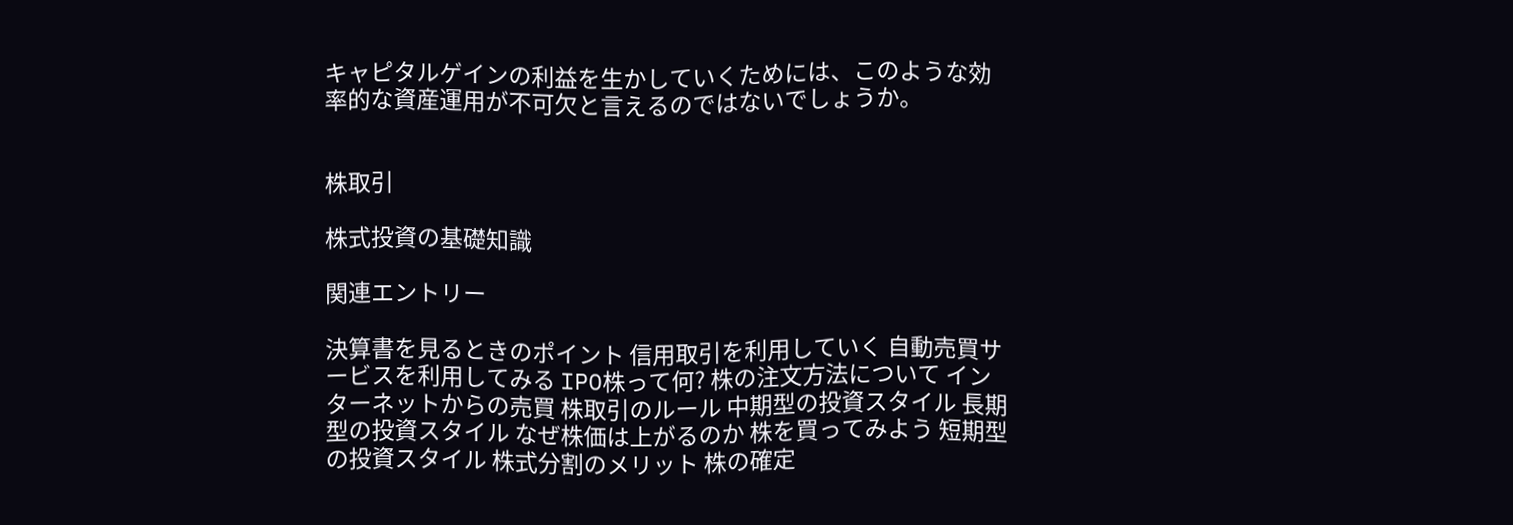キャピタルゲインの利益を生かしていくためには、このような効率的な資産運用が不可欠と言えるのではないでしょうか。


株取引

株式投資の基礎知識

関連エントリー

決算書を見るときのポイント 信用取引を利用していく 自動売買サービスを利用してみる IPO株って何? 株の注文方法について インターネットからの売買 株取引のルール 中期型の投資スタイル 長期型の投資スタイル なぜ株価は上がるのか 株を買ってみよう 短期型の投資スタイル 株式分割のメリット 株の確定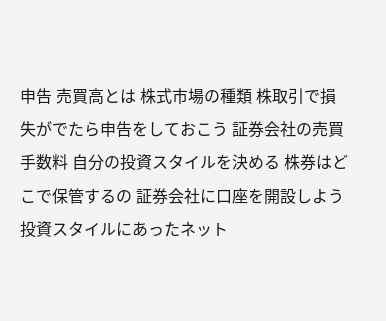申告 売買高とは 株式市場の種類 株取引で損失がでたら申告をしておこう 証券会社の売買手数料 自分の投資スタイルを決める 株券はどこで保管するの 証券会社に口座を開設しよう 投資スタイルにあったネット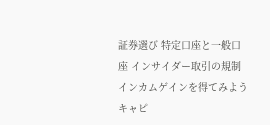証券選び 特定口座と一般口座 インサイダー取引の規制 インカムゲインを得てみよう キャピ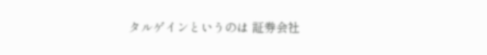タルゲインというのは 証券会社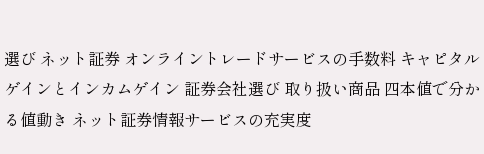選び ネット証券 オンライントレードサービスの手数料 キャピタルゲインとインカムゲイン 証券会社選び 取り扱い商品 四本値で分かる値動き ネット証券情報サービスの充実度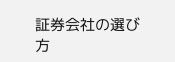証券会社の選び方